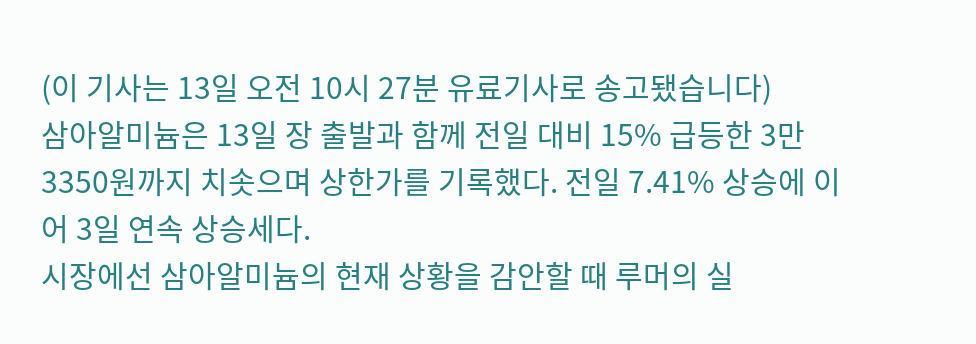(이 기사는 13일 오전 10시 27분 유료기사로 송고됐습니다)
삼아알미늄은 13일 장 출발과 함께 전일 대비 15% 급등한 3만3350원까지 치솟으며 상한가를 기록했다. 전일 7.41% 상승에 이어 3일 연속 상승세다.
시장에선 삼아알미늄의 현재 상황을 감안할 때 루머의 실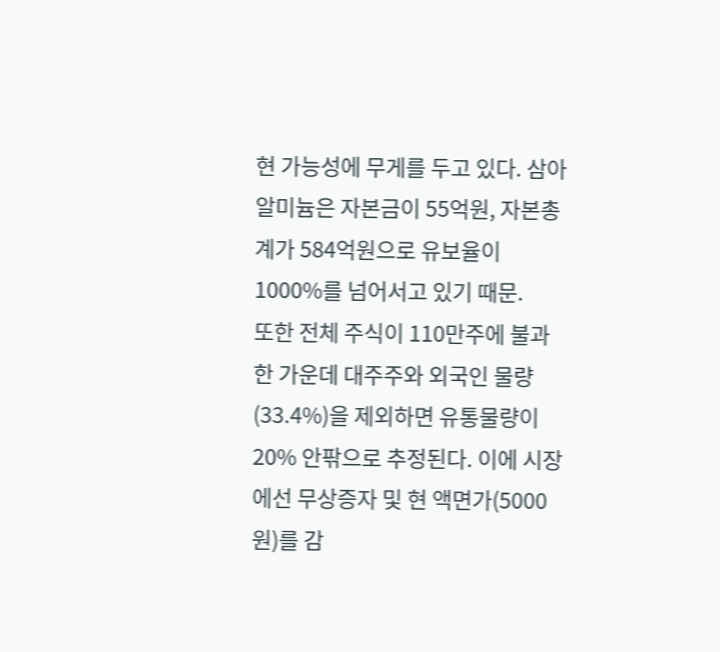현 가능성에 무게를 두고 있다. 삼아알미늄은 자본금이 55억원, 자본총계가 584억원으로 유보율이 1000%를 넘어서고 있기 때문.
또한 전체 주식이 110만주에 불과한 가운데 대주주와 외국인 물량(33.4%)을 제외하면 유통물량이 20% 안팎으로 추정된다. 이에 시장에선 무상증자 및 현 액면가(5000원)를 감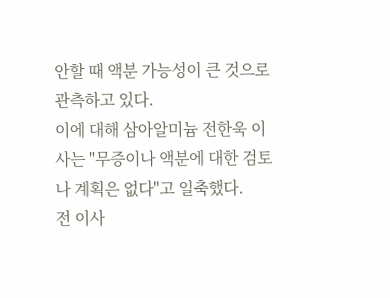안할 때 액분 가능성이 큰 것으로 관측하고 있다.
이에 대해 삼아알미늄 전한욱 이사는 "무증이나 액분에 대한 검토나 계획은 없다"고 일축했다.
전 이사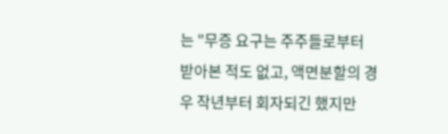는 "무증 요구는 주주들로부터 받아본 적도 없고, 액면분할의 경우 작년부터 회자되긴 했지만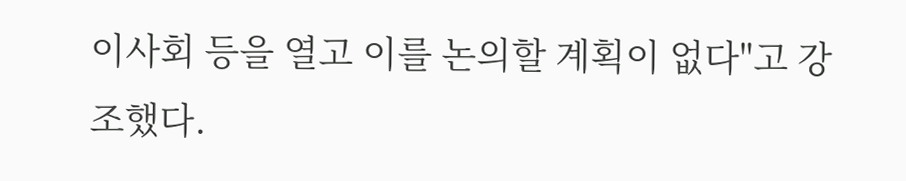이사회 등을 열고 이를 논의할 계획이 없다"고 강조했다.